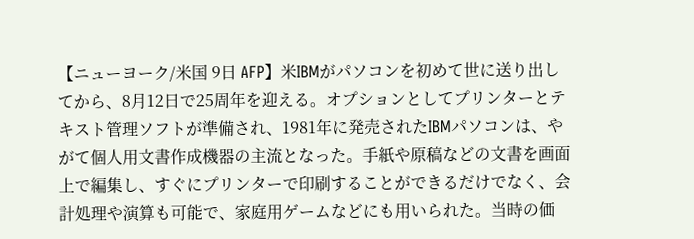【ニューヨーク/米国 9日 AFP】米IBMがパソコンを初めて世に送り出してから、8月12日で25周年を迎える。オプションとしてプリンターとテキスト管理ソフトが準備され、1981年に発売されたIBMパソコンは、やがて個人用文書作成機器の主流となった。手紙や原稿などの文書を画面上で編集し、すぐにプリンターで印刷することができるだけでなく、会計処理や演算も可能で、家庭用ゲームなどにも用いられた。当時の価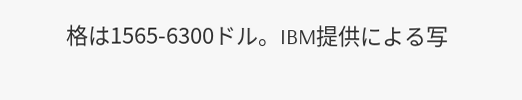格は1565-6300ドル。IBM提供による写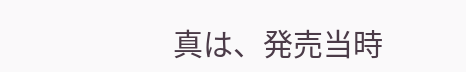真は、発売当時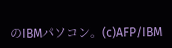のIBMパソコン。(c)AFP/IBM